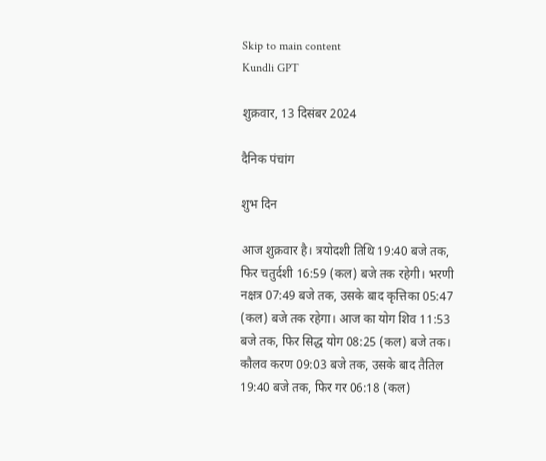Skip to main content
Kundli GPT

शुक्रवार, 13 दिसंबर 2024

दैनिक पंचांग

शुभ दिन

आज शुक्रवार है। त्रयोदशी तिथि 19:40 बजे तक, फिर चतुर्दशी 16:59 (कल) बजे तक रहेगी। भरणी नक्षत्र 07:49 बजे तक, उसके बाद कृत्तिका 05:47 (कल) बजे तक रहेगा। आज का योग शिव 11:53 बजे तक, फिर सिद्ध योग 08:25 (कल) बजे तक। कौलव करण 09:03 बजे तक, उसके बाद तैतिल 19:40 बजे तक, फिर गर 06:18 (कल)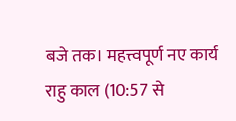बजे तक। महत्त्वपूर्ण नए कार्य राहु काल (10:57 से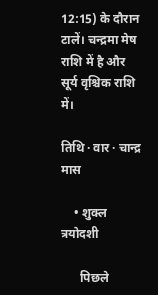12:15) के दौरान टालें। चन्द्रमा मेष राशि में है और सूर्य वृश्चिक राशि में।

तिथि · वार · चान्द्र मास

    • शुक्ल त्रयोदशी

      पिछले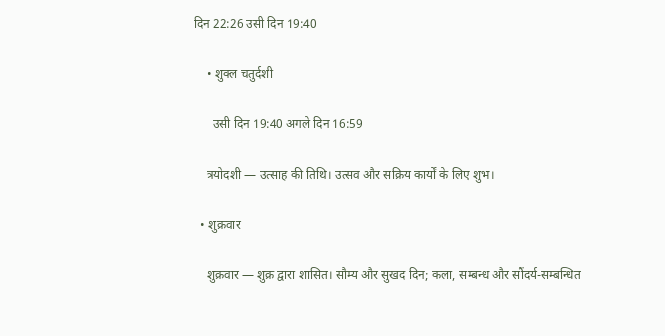दिन 22:26 उसी दिन 19:40

    • शुक्ल चतुर्दशी

      उसी दिन 19:40 अगले दिन 16:59

    त्रयोदशी — उत्साह की तिथि। उत्सव और सक्रिय कार्यों के लिए शुभ।

  • शुक्रवार

    शुक्रवार — शुक्र द्वारा शासित। सौम्य और सुखद दिन; कला, सम्बन्ध और सौंदर्य-सम्बन्धित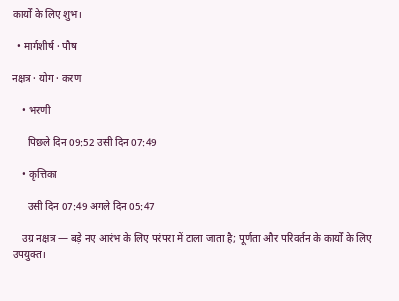कार्यों के लिए शुभ।

  • मार्गशीर्ष · पौष

नक्षत्र · योग · करण

    • भरणी

      पिछले दिन 09:52 उसी दिन 07:49

    • कृत्तिका

      उसी दिन 07:49 अगले दिन 05:47

    उग्र नक्षत्र — बड़े नए आरंभ के लिए परंपरा में टाला जाता है; पूर्णता और परिवर्तन के कार्यों के लिए उपयुक्त।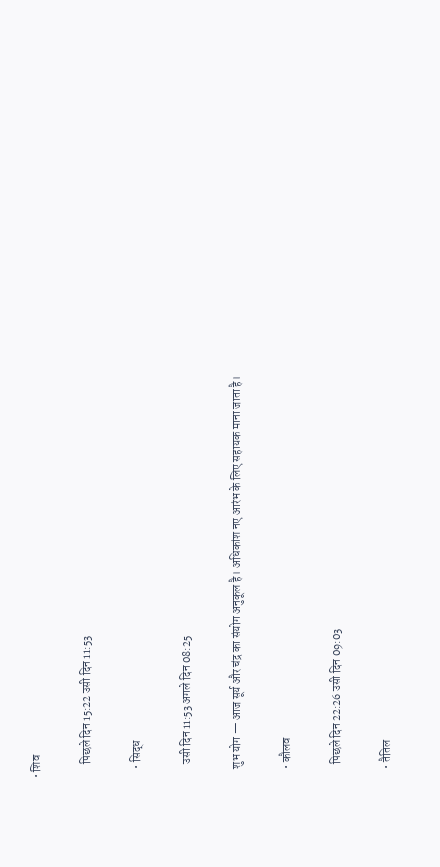• शिव

      पिछले दिन 15:22 उसी दिन 11:53

    • सिद्ध

      उसी दिन 11:53 अगले दिन 08:25

    शुभ योग — आज सूर्य और चंद्र का संयोग अनुकूल है। अधिकांश नए आरंभ के लिए सहायक माना जाता है।

    • कौलव

      पिछले दिन 22:26 उसी दिन 09:03

    • तैतिल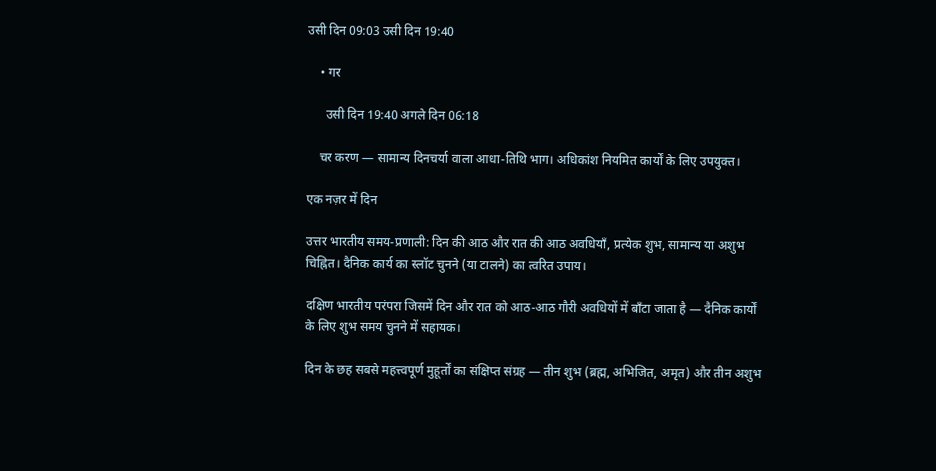उसी दिन 09:03 उसी दिन 19:40

    • गर

      उसी दिन 19:40 अगले दिन 06:18

    चर करण — सामान्य दिनचर्या वाला आधा-तिथि भाग। अधिकांश नियमित कार्यों के लिए उपयुक्त।

एक नज़र में दिन

उत्तर भारतीय समय-प्रणाली: दिन की आठ और रात की आठ अवधियाँ, प्रत्येक शुभ, सामान्य या अशुभ चिह्नित। दैनिक कार्य का स्लॉट चुनने (या टालने) का त्वरित उपाय।

दक्षिण भारतीय परंपरा जिसमें दिन और रात को आठ-आठ गौरी अवधियों में बाँटा जाता है — दैनिक कार्यों के लिए शुभ समय चुनने में सहायक।

दिन के छह सबसे महत्त्वपूर्ण मुहूर्तों का संक्षिप्त संग्रह — तीन शुभ (ब्रह्म, अभिजित, अमृत) और तीन अशुभ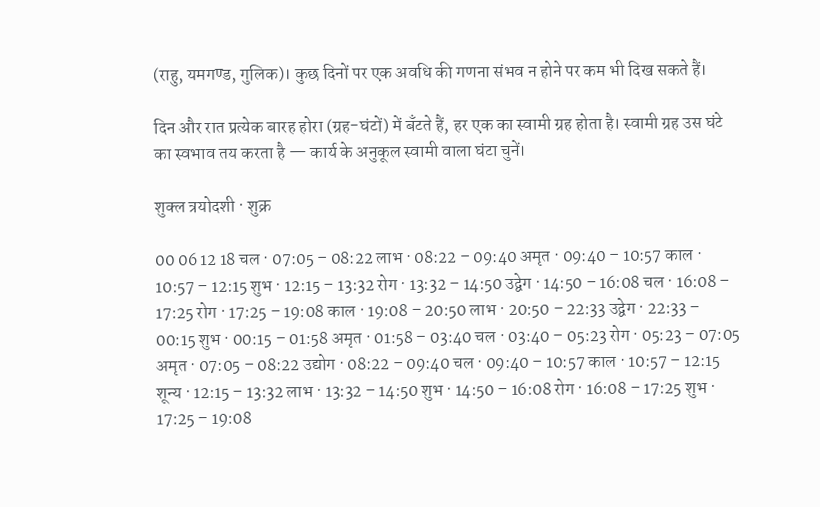(राहु, यमगण्ड, गुलिक)। कुछ दिनों पर एक अवधि की गणना संभव न होने पर कम भी दिख सकते हैं।

दिन और रात प्रत्येक बारह होरा (ग्रह-घंटों) में बँटते हैं, हर एक का स्वामी ग्रह होता है। स्वामी ग्रह उस घंटे का स्वभाव तय करता है — कार्य के अनुकूल स्वामी वाला घंटा चुनें।

शुक्ल त्रयोदशी · शुक्र

00 06 12 18 चल · 07:05 – 08:22 लाभ · 08:22 – 09:40 अमृत · 09:40 – 10:57 काल · 10:57 – 12:15 शुभ · 12:15 – 13:32 रोग · 13:32 – 14:50 उद्वेग · 14:50 – 16:08 चल · 16:08 – 17:25 रोग · 17:25 – 19:08 काल · 19:08 – 20:50 लाभ · 20:50 – 22:33 उद्वेग · 22:33 – 00:15 शुभ · 00:15 – 01:58 अमृत · 01:58 – 03:40 चल · 03:40 – 05:23 रोग · 05:23 – 07:05 अमृत · 07:05 – 08:22 उद्योग · 08:22 – 09:40 चल · 09:40 – 10:57 काल · 10:57 – 12:15 शून्य · 12:15 – 13:32 लाभ · 13:32 – 14:50 शुभ · 14:50 – 16:08 रोग · 16:08 – 17:25 शुभ · 17:25 – 19:08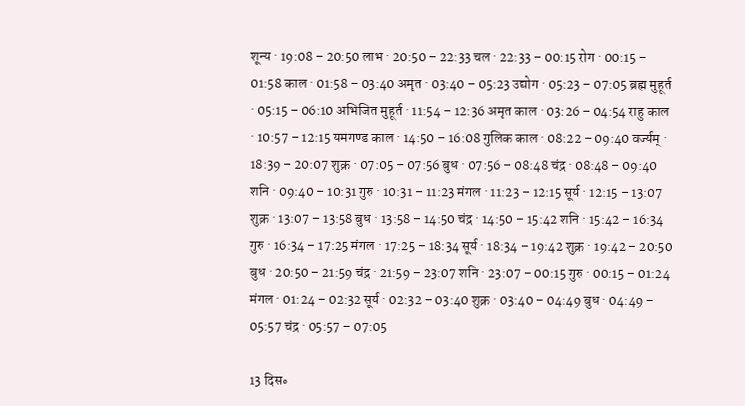शून्य · 19:08 – 20:50 लाभ · 20:50 – 22:33 चल · 22:33 – 00:15 रोग · 00:15 – 01:58 काल · 01:58 – 03:40 अमृत · 03:40 – 05:23 उद्योग · 05:23 – 07:05 ब्रह्म मुहूर्त · 05:15 – 06:10 अभिजित मुहूर्त · 11:54 – 12:36 अमृत काल · 03:26 – 04:54 राहु काल · 10:57 – 12:15 यमगण्ड काल · 14:50 – 16:08 गुलिक काल · 08:22 – 09:40 वर्ज्यम् · 18:39 – 20:07 शुक्र · 07:05 – 07:56 बुध · 07:56 – 08:48 चंद्र · 08:48 – 09:40 शनि · 09:40 – 10:31 गुरु · 10:31 – 11:23 मंगल · 11:23 – 12:15 सूर्य · 12:15 – 13:07 शुक्र · 13:07 – 13:58 बुध · 13:58 – 14:50 चंद्र · 14:50 – 15:42 शनि · 15:42 – 16:34 गुरु · 16:34 – 17:25 मंगल · 17:25 – 18:34 सूर्य · 18:34 – 19:42 शुक्र · 19:42 – 20:50 बुध · 20:50 – 21:59 चंद्र · 21:59 – 23:07 शनि · 23:07 – 00:15 गुरु · 00:15 – 01:24 मंगल · 01:24 – 02:32 सूर्य · 02:32 – 03:40 शुक्र · 03:40 – 04:49 बुध · 04:49 – 05:57 चंद्र · 05:57 – 07:05

13 दिस॰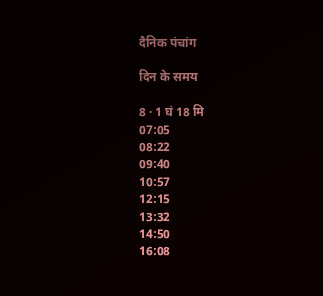दैनिक पंचांग

दिन के समय

8 · 1 घं 18 मि
07:05
08:22
09:40
10:57
12:15
13:32
14:50
16:08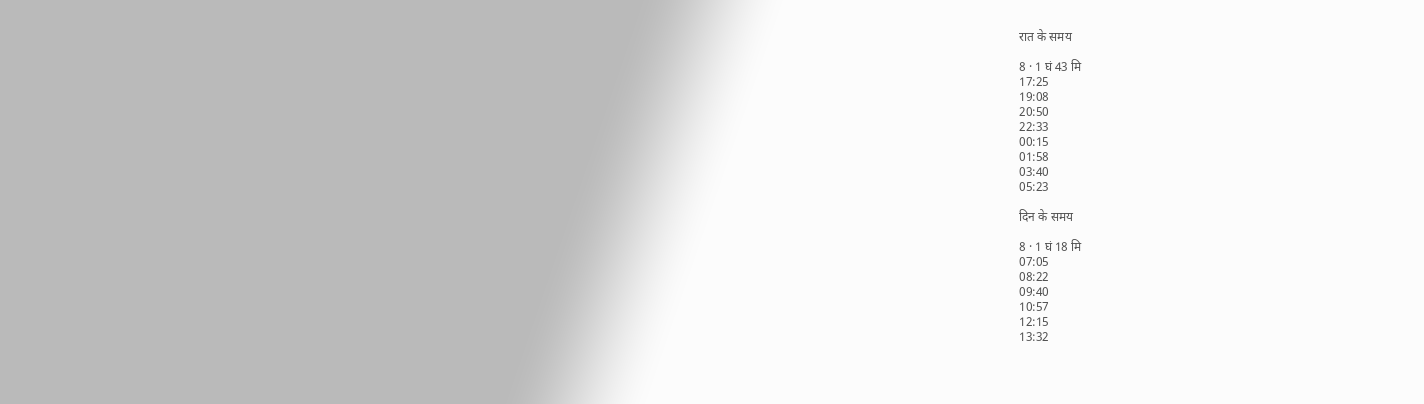रात के समय

8 · 1 घं 43 मि
17:25
19:08
20:50
22:33
00:15
01:58
03:40
05:23

दिन के समय

8 · 1 घं 18 मि
07:05
08:22
09:40
10:57
12:15
13:32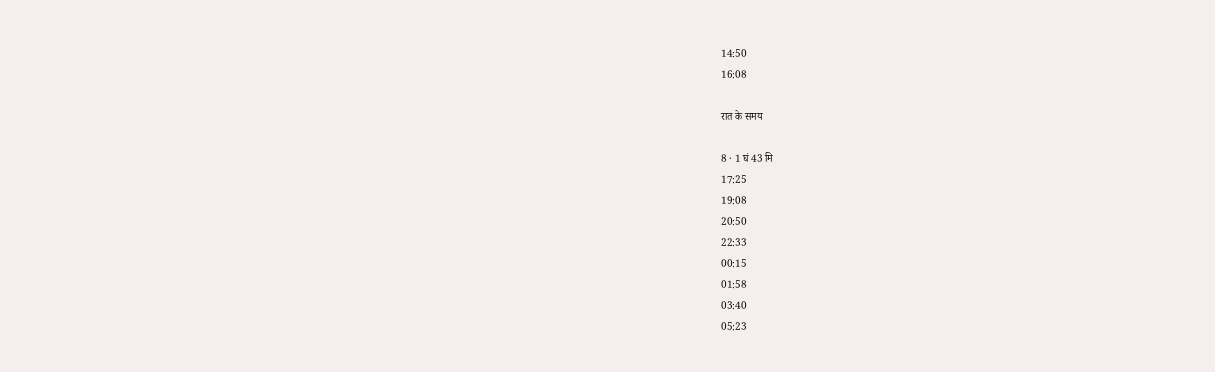14:50
16:08

रात के समय

8 · 1 घं 43 मि
17:25
19:08
20:50
22:33
00:15
01:58
03:40
05:23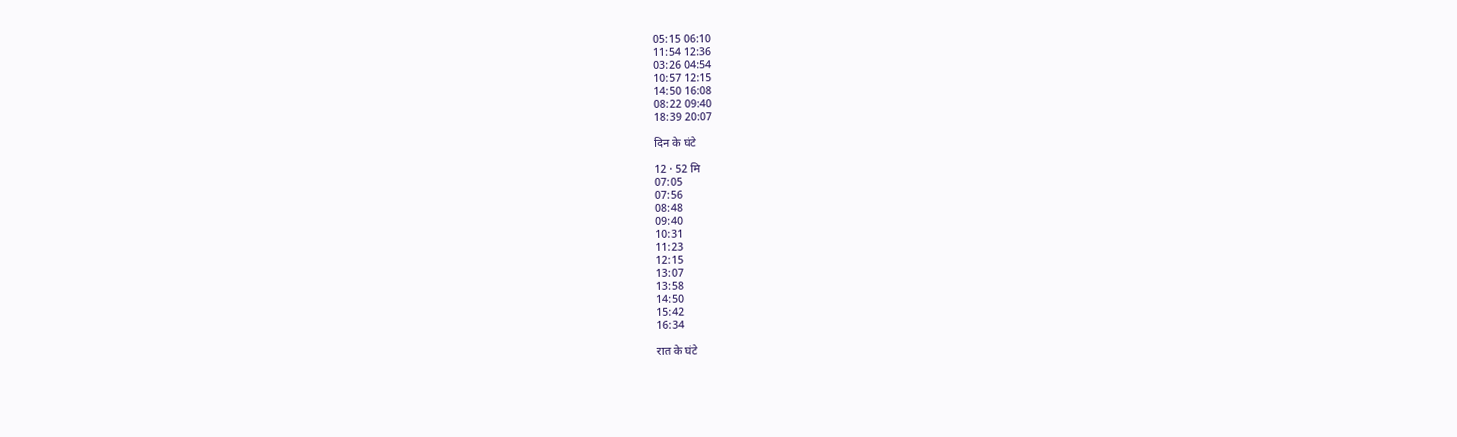05:15 06:10
11:54 12:36
03:26 04:54
10:57 12:15
14:50 16:08
08:22 09:40
18:39 20:07

दिन के घंटे

12 · 52 मि
07:05
07:56
08:48
09:40
10:31
11:23
12:15
13:07
13:58
14:50
15:42
16:34

रात के घंटे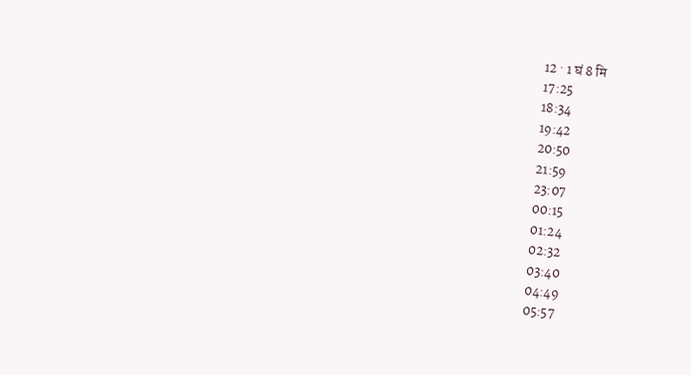12 · 1 घं 8 मि
17:25
18:34
19:42
20:50
21:59
23:07
00:15
01:24
02:32
03:40
04:49
05:57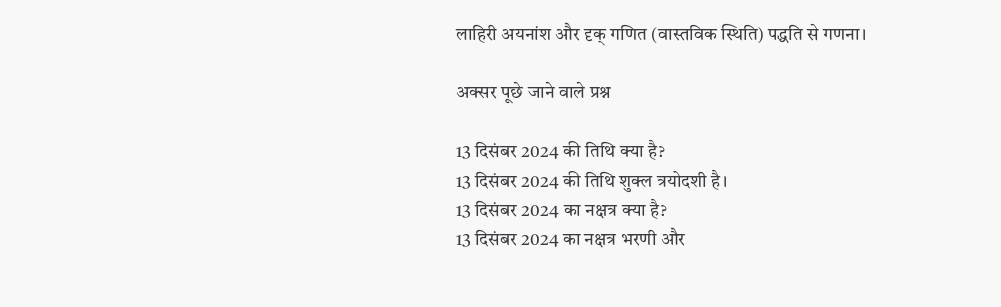लाहिरी अयनांश और दृक् गणित (वास्तविक स्थिति) पद्धति से गणना।

अक्सर पूछे जाने वाले प्रश्न

13 दिसंबर 2024 की तिथि क्या है?
13 दिसंबर 2024 की तिथि शुक्ल त्रयोदशी है।
13 दिसंबर 2024 का नक्षत्र क्या है?
13 दिसंबर 2024 का नक्षत्र भरणी और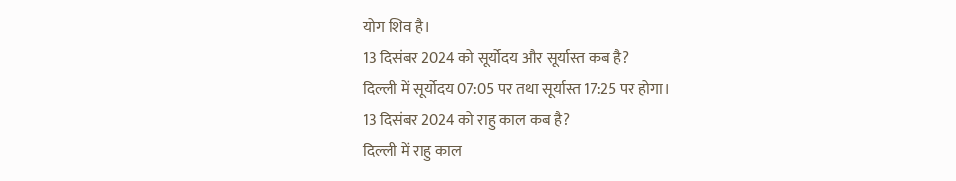योग शिव है।
13 दिसंबर 2024 को सूर्योदय और सूर्यास्त कब है?
दिल्ली में सूर्योदय 07:05 पर तथा सूर्यास्त 17:25 पर होगा।
13 दिसंबर 2024 को राहु काल कब है?
दिल्ली में राहु काल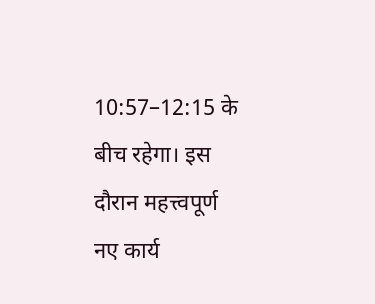10:57–12:15 के बीच रहेगा। इस दौरान महत्त्वपूर्ण नए कार्य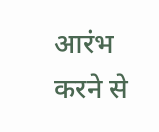आरंभ करने से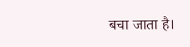बचा जाता है।